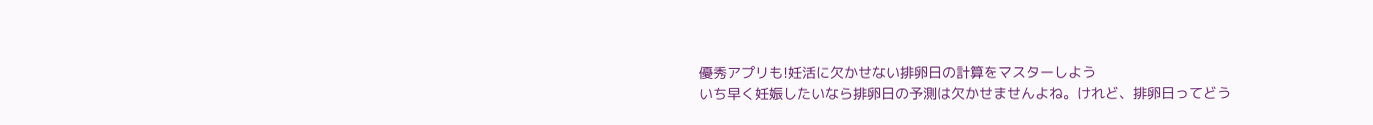優秀アプリも!妊活に欠かせない排卵日の計算をマスターしよう
いち早く妊娠したいなら排卵日の予測は欠かせませんよね。けれど、排卵日ってどう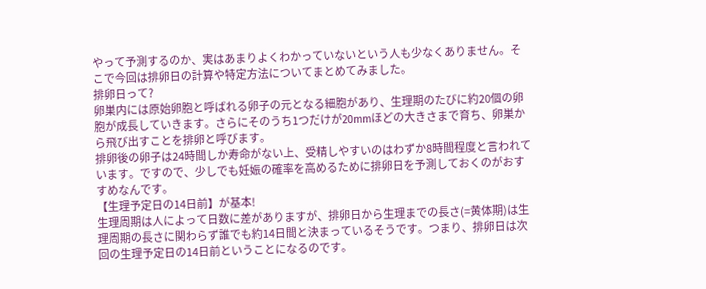やって予測するのか、実はあまりよくわかっていないという人も少なくありません。そこで今回は排卵日の計算や特定方法についてまとめてみました。
排卵日って?
卵巣内には原始卵胞と呼ばれる卵子の元となる細胞があり、生理期のたびに約20個の卵胞が成長していきます。さらにそのうち1つだけが20mmほどの大きさまで育ち、卵巣から飛び出すことを排卵と呼びます。
排卵後の卵子は24時間しか寿命がない上、受精しやすいのはわずか8時間程度と言われています。ですので、少しでも妊娠の確率を高めるために排卵日を予測しておくのがおすすめなんです。
【生理予定日の14日前】が基本!
生理周期は人によって日数に差がありますが、排卵日から生理までの長さ(=黄体期)は生理周期の長さに関わらず誰でも約14日間と決まっているそうです。つまり、排卵日は次回の生理予定日の14日前ということになるのです。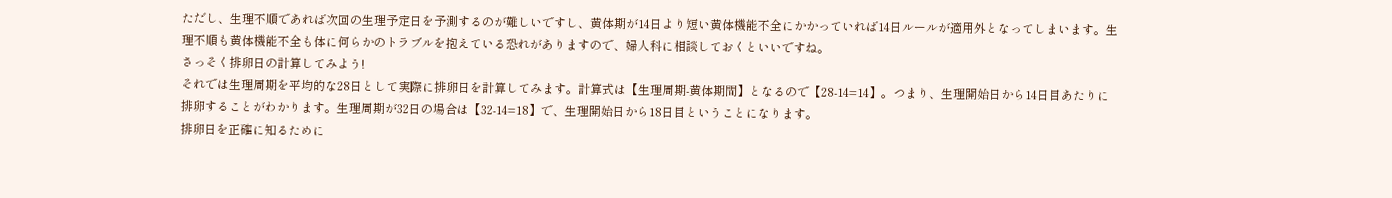ただし、生理不順であれば次回の生理予定日を予測するのが難しいですし、黄体期が14日より短い黄体機能不全にかかっていれば14日ルールが適用外となってしまいます。生理不順も黄体機能不全も体に何らかのトラブルを抱えている恐れがありますので、婦人科に相談しておくといいですね。
さっそく排卵日の計算してみよう!
それでは生理周期を平均的な28日として実際に排卵日を計算してみます。計算式は【生理周期-黄体期間】となるので【28-14=14】。つまり、生理開始日から14日目あたりに排卵することがわかります。生理周期が32日の場合は【32-14=18】で、生理開始日から18日目ということになります。
排卵日を正確に知るために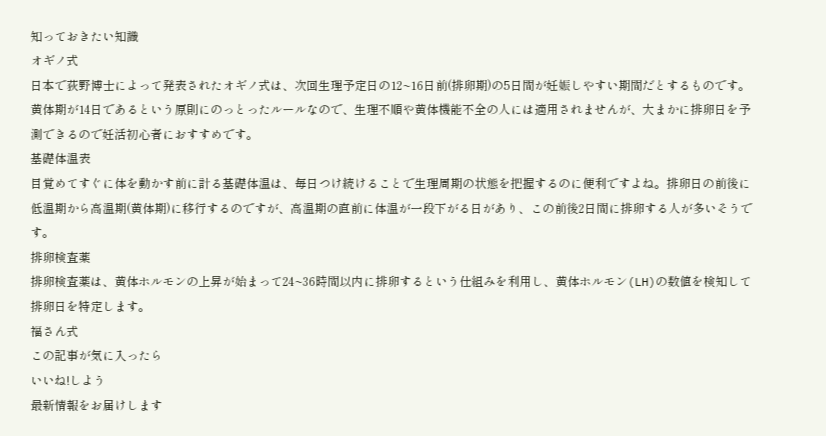知っておきたい知識
オギノ式
日本で荻野博士によって発表されたオギノ式は、次回生理予定日の12~16日前(排卵期)の5日間が妊娠しやすい期間だとするものです。黄体期が14日であるという原則にのっとったルールなので、生理不順や黄体機能不全の人には適用されませんが、大まかに排卵日を予測できるので妊活初心者におすすめです。
基礎体温表
目覚めてすぐに体を動かす前に計る基礎体温は、毎日つけ続けることで生理周期の状態を把握するのに便利ですよね。排卵日の前後に低温期から高温期(黄体期)に移行するのですが、高温期の直前に体温が一段下がる日があり、この前後2日間に排卵する人が多いそうです。
排卵検査薬
排卵検査薬は、黄体ホルモンの上昇が始まって24~36時間以内に排卵するという仕組みを利用し、黄体ホルモン(LH)の数値を検知して排卵日を特定します。
福さん式
この記事が気に入ったら
いいね!しよう
最新情報をお届けします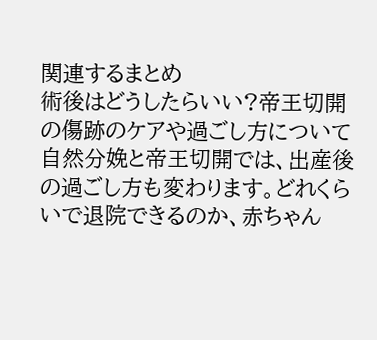関連するまとめ
術後はどうしたらいい?帝王切開の傷跡のケアや過ごし方について
自然分娩と帝王切開では、出産後の過ごし方も変わります。どれくらいで退院できるのか、赤ちゃん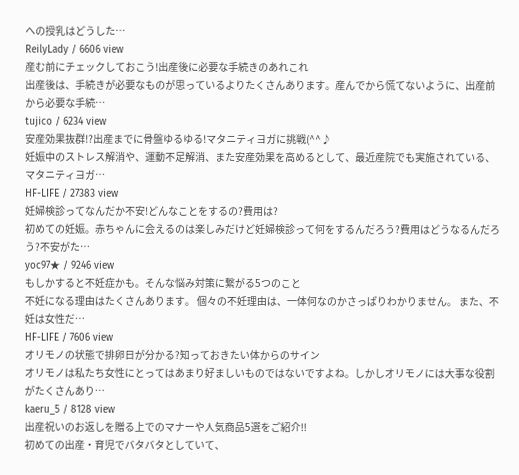への授乳はどうした…
ReilyLady / 6606 view
産む前にチェックしておこう!出産後に必要な手続きのあれこれ
出産後は、手続きが必要なものが思っているよりたくさんあります。産んでから慌てないように、出産前から必要な手続…
tujico / 6234 view
安産効果抜群!?出産までに骨盤ゆるゆる!マタニティヨガに挑戦(^^♪
妊娠中のストレス解消や、運動不足解消、また安産効果を高めるとして、最近産院でも実施されている、マタニティヨガ…
HF-LIFE / 27383 view
妊婦検診ってなんだか不安!どんなことをするの?費用は?
初めての妊娠。赤ちゃんに会えるのは楽しみだけど妊婦検診って何をするんだろう?費用はどうなるんだろう?不安がた…
yoc97★ / 9246 view
もしかすると不妊症かも。そんな悩み対策に繋がる5つのこと
不妊になる理由はたくさんあります。 個々の不妊理由は、一体何なのかさっぱりわかりません。 また、不妊は女性だ…
HF-LIFE / 7606 view
オリモノの状態で排卵日が分かる?知っておきたい体からのサイン
オリモノは私たち女性にとってはあまり好ましいものではないですよね。しかしオリモノには大事な役割がたくさんあり…
kaeru_5 / 8128 view
出産祝いのお返しを贈る上でのマナーや人気商品5選をご紹介!!
初めての出産・育児でバタバタとしていて、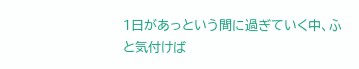1日があっという間に過ぎていく中、ふと気付けば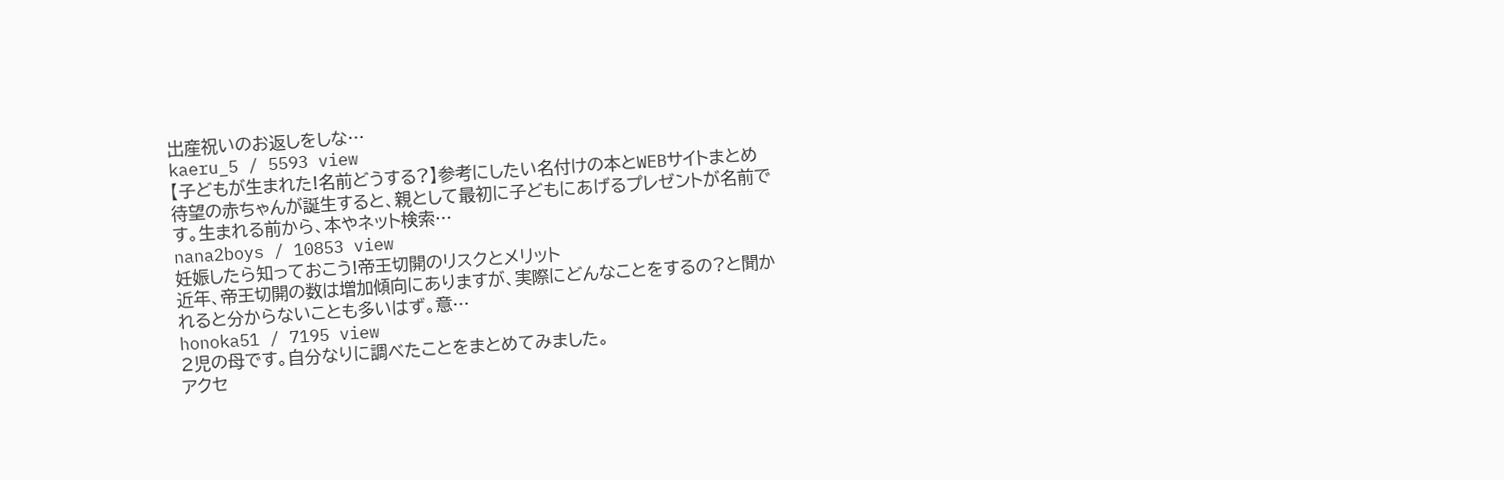出産祝いのお返しをしな…
kaeru_5 / 5593 view
【子どもが生まれた!名前どうする?】参考にしたい名付けの本とWEBサイトまとめ
待望の赤ちゃんが誕生すると、親として最初に子どもにあげるプレゼントが名前です。生まれる前から、本やネット検索…
nana2boys / 10853 view
妊娠したら知っておこう!帝王切開のリスクとメリット
近年、帝王切開の数は増加傾向にありますが、実際にどんなことをするの?と聞かれると分からないことも多いはず。意…
honoka51 / 7195 view
2児の母です。自分なりに調べたことをまとめてみました。
アクセ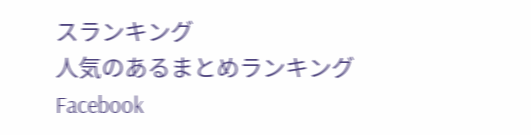スランキング
人気のあるまとめランキング
Facebook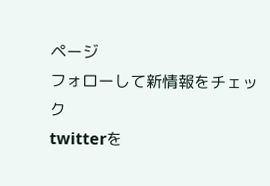ページ
フォローして新情報をチェック
twitterを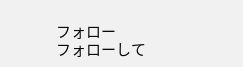フォロー
フォローして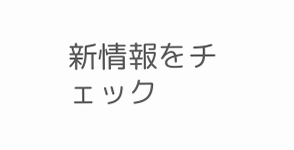新情報をチェック